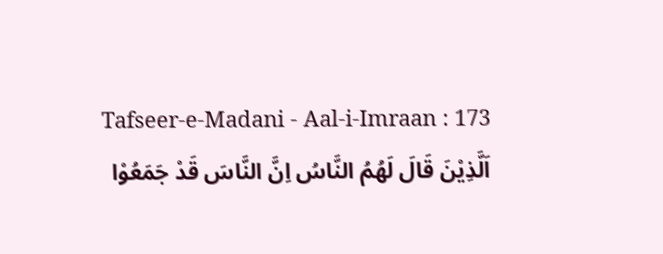Tafseer-e-Madani - Aal-i-Imraan : 173
اَلَّذِیْنَ قَالَ لَهُمُ النَّاسُ اِنَّ النَّاسَ قَدْ جَمَعُوْا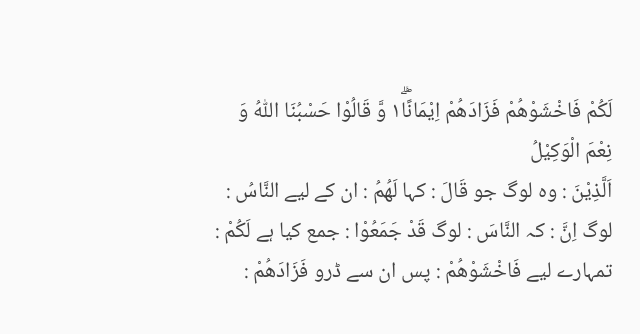لَكُمْ فَاخْشَوْهُمْ فَزَادَهُمْ اِیْمَانًا١ۖۗ وَّ قَالُوْا حَسْبُنَا اللّٰهُ وَ نِعْمَ الْوَكِیْلُ
اَلَّذِيْنَ : وہ لوگ جو قَالَ : کہا لَھُمُ : ان کے لیے النَّاسُ : لوگ اِنَّ : کہ النَّاسَ : لوگ قَدْ جَمَعُوْا : جمع کیا ہے لَكُمْ : تمہارے لیے فَاخْشَوْھُمْ : پس ان سے ڈرو فَزَادَھُمْ :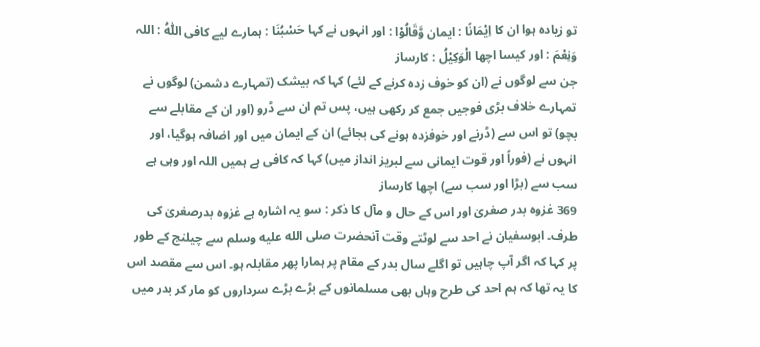تو زیادہ ہوا ان کا اِيْمَانًا : ایمان وَّقَالُوْا : اور انہوں نے کہا حَسْبُنَا : ہمارے لیے کافی اللّٰهُ : اللہ وَنِعْمَ : اور کیسا اچھا الْوَكِيْلُ : کارساز
جن سے لوگوں نے (ان کو خوف زدہ کرنے کے لئے) کہا کہ بیشک (تمہارے دشمن) لوگوں نے تمہارے خلاف بڑی فوجیں جمع کر رکھی ہیں، پس تم ان سے ڈرو (اور ان کے مقابلے سے بچو) تو اس سے (ڈرنے اور خوفزدہ ہونے کی بجائے) ان کے ایمان میں اور اضافہ ہوگیا، اور انہوں نے (فوراً اور قوت ایمانی سے لبریز انداز میں) کہا کہ کافی ہے ہمیں اللہ اور وہی ہے سب سے (بڑا اور سب سے) اچھا کارساز
369 غزوہ بدر صغریٰ اور اس کے حال و مآل کا ذکر : سو یہ اشارہ ہے غزوہ بدرصغریٰ کی طرف۔ ابوسفیان نے احد سے لوٹتے وقت آنحضرت صلى الله عليه وسلم سے چیلنج کے طور پر کہا کہ اگر آپ چاہیں تو اگلے سال بدر کے مقام پر ہمارا پھر مقابلہ ہو۔ اس سے مقصد اس کا یہ تھا کہ ہم احد کی طرح وہاں بھی مسلمانوں کے بڑے بڑے سرداروں کو مار کر بدر میں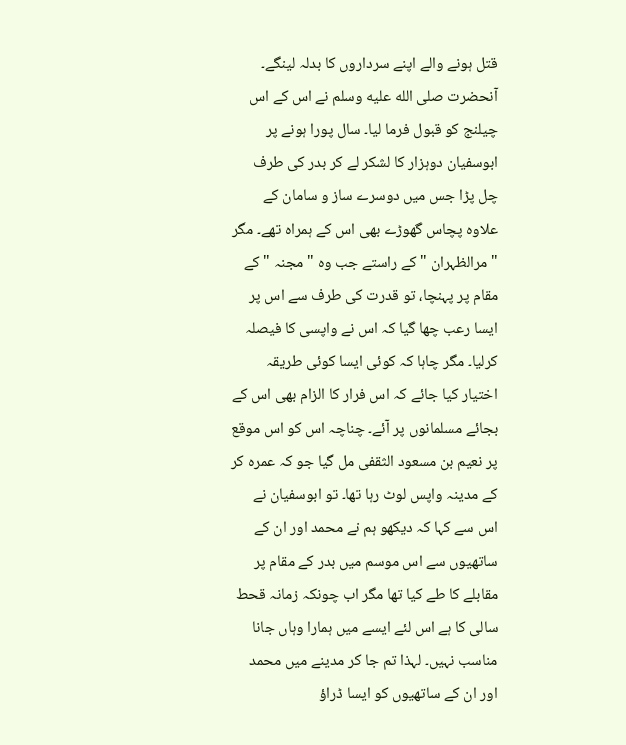قتل ہونے والے اپنے سرداروں کا بدلہ لینگے۔ آنحضرت صلى الله عليه وسلم نے اس کے اس چیلنج کو قبول فرما لیا۔ سال پورا ہونے پر ابوسفیان دوہزار کا لشکر لے کر بدر کی طرف چل پڑا جس میں دوسرے ساز و سامان کے علاوہ پچاس گھوڑے بھی اس کے ہمراہ تھے۔ مگر " مرالظہران " کے راستے جب وہ " مجنہ " کے مقام پر پہنچا، تو قدرت کی طرف سے اس پر ایسا رعب چھا گیا کہ اس نے واپسی کا فیصلہ کرلیا۔ مگر چاہا کہ کوئی ایسا کوئی طریقہ اختیار کیا جائے کہ اس فرار کا الزام بھی اس کے بجائے مسلمانوں پر آئے۔ چناچہ اس کو اس موقع پر نعیم بن مسعود الثقفی مل گیا جو کہ عمرہ کر کے مدینہ واپس لوٹ رہا تھا۔ تو ابوسفیان نے اس سے کہا کہ دیکھو ہم نے محمد اور ان کے ساتھیوں سے اس موسم میں بدر کے مقام پر مقابلے کا طے کیا تھا مگر اب چونکہ زمانہ قحط سالی کا ہے اس لئے ایسے میں ہمارا وہاں جانا مناسب نہیں۔ لہذا تم جا کر مدینے میں محمد اور ان کے ساتھیوں کو ایسا ڈراؤ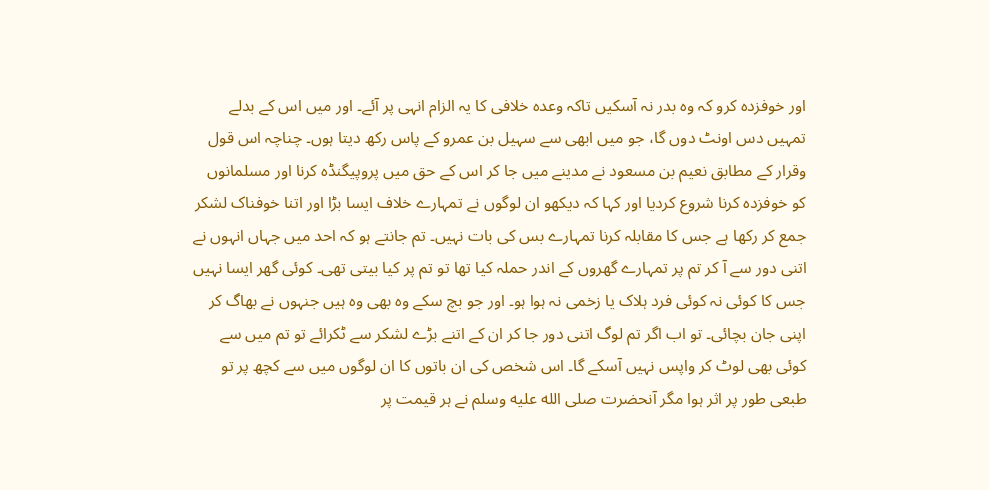اور خوفزدہ کرو کہ وہ بدر نہ آسکیں تاکہ وعدہ خلافی کا یہ الزام انہی پر آئے۔ اور میں اس کے بدلے تمہیں دس اونٹ دوں گا، جو میں ابھی سے سہیل بن عمرو کے پاس رکھ دیتا ہوں۔ چناچہ اس قول وقرار کے مطابق نعیم بن مسعود نے مدینے میں جا کر اس کے حق میں پروپیگنڈہ کرنا اور مسلمانوں کو خوفزدہ کرنا شروع کردیا اور کہا کہ دیکھو ان لوگوں نے تمہارے خلاف ایسا بڑا اور اتنا خوفناک لشکر جمع کر رکھا ہے جس کا مقابلہ کرنا تمہارے بس کی بات نہیں۔ تم جانتے ہو کہ احد میں جہاں انہوں نے اتنی دور سے آ کر تم پر تمہارے گھروں کے اندر حملہ کیا تھا تو تم پر کیا بیتی تھی۔ کوئی گھر ایسا نہیں جس کا کوئی نہ کوئی فرد ہلاک یا زخمی نہ ہوا ہو۔ اور جو بچ سکے وہ بھی وہ ہیں جنہوں نے بھاگ کر اپنی جان بچائی۔ تو اب اگر تم لوگ اتنی دور جا کر ان کے اتنے بڑے لشکر سے ٹکرائے تو تم میں سے کوئی بھی لوٹ کر واپس نہیں آسکے گا۔ اس شخص کی ان باتوں کا ان لوگوں میں سے کچھ پر تو طبعی طور پر اثر ہوا مگر آنحضرت صلى الله عليه وسلم نے ہر قیمت پر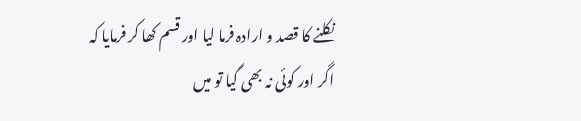نکلنے کا قصد و ارادہ فرما لیا اور قسم کھا کر فرمایا کہ اگر اور کوئی نہ بھی گیا تو میں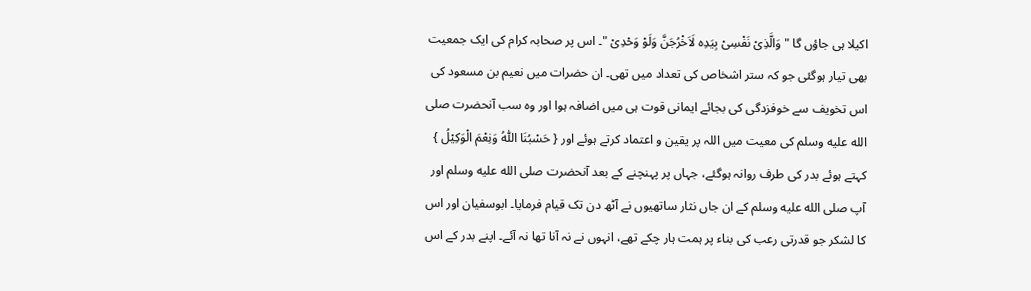اکیلا ہی جاؤں گا " وَالَّذِیْ نَفْسِیْ بِیَدِہ لَاَخْرُجَنَّ وَلَوْ وَحْدِیْ "۔ اس پر صحابہ کرام کی ایک جمعیت بھی تیار ہوگئی جو کہ ستر اشخاص کی تعداد میں تھی۔ ان حضرات میں نعیم بن مسعود کی اس تخویف سے خوفزدگی کی بجائے ایمانی قوت ہی میں اضافہ ہوا اور وہ سب آنحضرت صلى الله عليه وسلم کی معیت میں اللہ پر یقین و اعتماد کرتے ہوئے اور { حَسْبُنَا اللّٰہُ وَنِعْمَ الْوَکِیْلُ } کہتے ہوئے بدر کی طرف روانہ ہوگئے، جہاں پر پہنچنے کے بعد آنحضرت صلى الله عليه وسلم اور آپ صلى الله عليه وسلم کے ان جاں نثار ساتھیوں نے آٹھ دن تک قیام فرمایا۔ ابوسفیان اور اس کا لشکر جو قدرتی رعب کی بناء پر ہمت ہار چکے تھے، انہوں نے نہ آنا تھا نہ آئے۔ اپنے بدر کے اس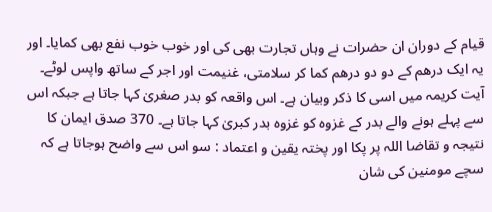قیام کے دوران ان حضرات نے وہاں تجارت بھی کی اور خوب خوب نفع بھی کمایا۔ اور یہ ایک درھم کے دو دو درھم کما کر سلامتی، غنیمت اور اجر کے ساتھ واپس لوٹے۔ آیت کریمہ میں اسی کا ذکر وبیان ہے۔ اس واقعہ کو بدر صغریٰ کہا جاتا ہے جبکہ اس سے پہلے ہونے والے بدر کے غزوہ کو غزوہ بدر کبریٰ کہا جاتا ہے۔ 370 صدق ایمان کا نتیجہ و تقاضا اللہ پر پکا اور پختہ یقین و اعتماد : سو اس سے واضح ہوجاتا ہے کہ سچے مومنین کی شان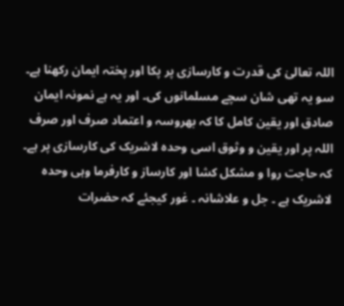اللہ تعالیٰ کی قدرت و کارسازی پر پکا اور پختہ ایمان رکھنا ہے۔ سو یہ تھی شان سچے مسلمانوں کی۔ اور یہ ہے نمونہ ایمان صادق اور یقین کامل کا کہ بھروسہ و اعتماد صرف اور صرف اللہ پر اور یقین و وثوق اسی وحدہ لاشریک کی کارسازی پر ہے۔ کہ حاجت روا و مشکل کشا اور کارساز و کارفرما وہی وحدہ لاشریک ہے ۔ جل و علاشانہ ۔ غور کیجئے کہ حضرات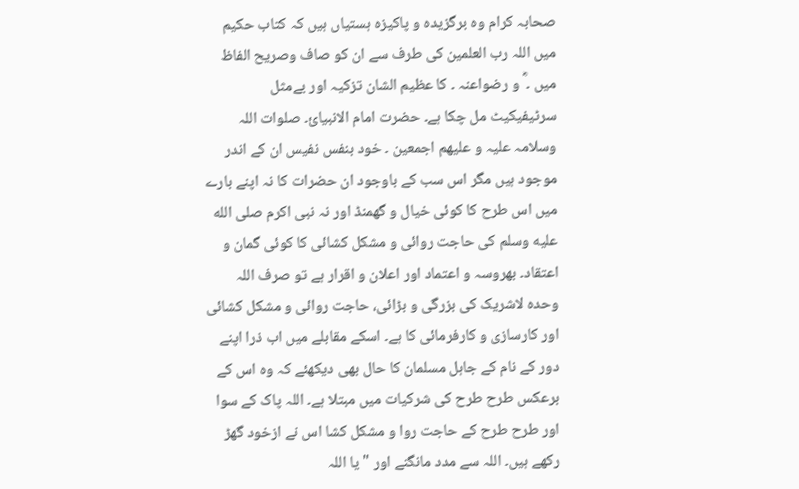صحابہ کرام وہ برگزیدہ و پاکیزہ ہستیاں ہیں کہ کتاب حکیم میں اللہ رب العلمین کی طرف سے ان کو صاف وصریح الفاظ میں ۔ ؓ و رضواعنہ ۔ کا عظیم الشان تزکیہ اور بےمثل سرٹیفیکیٹ مل چکا ہے۔ حضرت امام الانبیائ۔ صلوات اللہ وسلامہ علیہ و علیھم اجمعین ۔ خود بنفس نفیس ان کے اندر موجود ہیں مگر اس سب کے باوجود ان حضرات کا نہ اپنے بارے میں اس طرح کا کوئی خیال و گھمنڈ اور نہ نبی اکرم صلى الله عليه وسلم کی حاجت روائی و مشکل کشائی کا کوئی گمان و اعتقاد۔ بھروسہ و اعتماد اور اعلان و اقرار ہے تو صرف اللہ وحدہ لاشریک کی بزرگی و بڑائی، حاجت روائی و مشکل کشائی اور کارسازی و کارفرمائی کا ہے۔ اسکے مقابلے میں اب ذرا اپنے دور کے نام کے جاہل مسلمان کا حال بھی دیکھئے کہ وہ اس کے برعکس طرح طرح کی شرکیات میں مبتلا ہے۔ اللہ پاک کے سوا اور طرح طرح کے حاجت روا و مشکل کشا اس نے ازخود گھڑ رکھے ہیں۔ اللہ سے مدد مانگنے اور " یا اللہ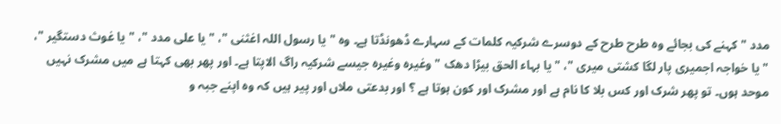مدد " کہنے کی بجائے وہ طرح طرح کے دوسرے شرکیہ کلمات کے سہارے ڈھونڈتا ہے۔ وہ " یا رسول اللہ اغثنی "، " یا علی مدد "، " یا غوث دستگیر "، " یا خواجہ اجمیری پار لگا کشتی میری "، " یا بہاء الحق بیڑا دھک " وغیرہ وغیرہ جیسے شرکیہ راگ الاپتا ہے۔ اور پھر بھی کہتا ہے میں مشرک نہیں موحد ہوں۔ تو پھر شرک اور کس بلا کا نام ہے اور مشرک اور کون ہوتا ہے ؟ اور بدعتی ملاں اور پیر ہیں کہ وہ اپنے جبہ و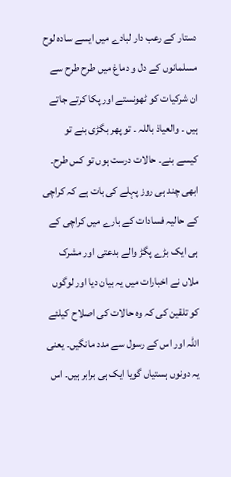دستار کے رعب دار لبادے میں ایسے سادہ لوح مسلمانوں کے دل و دماغ میں طرح طرح سے ان شرکیات کو ٹھونستے اور پکا کرتے جاتے ہیں ۔ والعیاذ باللہ ۔ تو پھر بگڑی بنے تو کیسے بنے۔ حالات درست ہوں تو کس طرح۔ ابھی چند ہی روز پہلے کی بات ہے کہ کراچی کے حالیہ فسادات کے بارے میں کراچی کے ہی ایک بڑے پگڑ والے بدعتی اور مشرک ملاں نے اخبارات میں یہ بیان دیا اور لوگوں کو تلقین کی کہ وہ حالات کی اصلاح کیلئے اللہ اور اس کے رسول سے مدد مانگیں۔ یعنی یہ دونوں ہستیاں گویا ایک ہی برابر ہیں۔ اس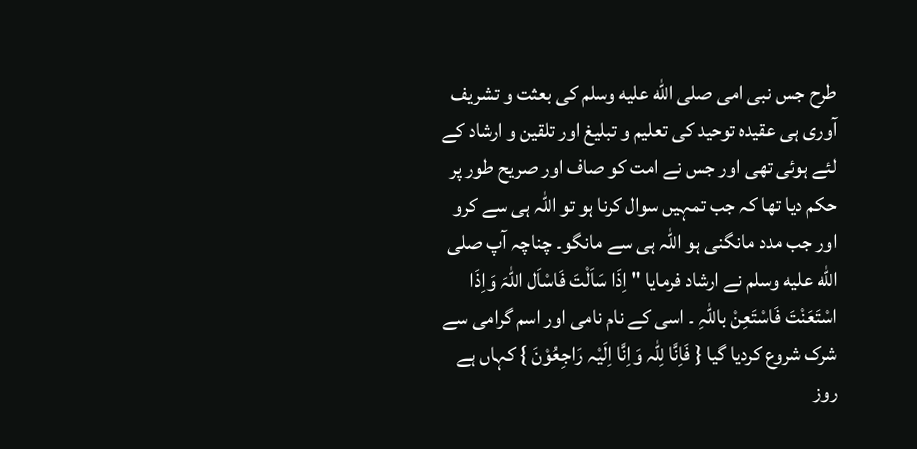طرح جس نبی امی صلى الله عليه وسلم کی بعثت و تشریف آوری ہی عقیدہ توحید کی تعلیم و تبلیغ اور تلقین و ارشاد کے لئے ہوئی تھی اور جس نے امت کو صاف اور صریح طور پر حکم دیا تھا کہ جب تمہیں سوال کرنا ہو تو اللہ ہی سے کرو اور جب مدد مانگنی ہو اللہ ہی سے مانگو۔ چناچہ آپ صلى الله عليه وسلم نے ارشاد فرمایا " اِذَا سَاَلْتَ فَاسْاَل اللّٰہَ وَاِذَا اسْتَعَنْتَ فَاسْتَعِنْ باللّٰہِ ۔ اسی کے نام نامی اور اسم گرامی سے شرک شروع کردیا گیا { فَاِنَّا لِلّٰہ وَاِنَّا اِلَیْہ رَاجِعُوْنَ } کہاں ہے روز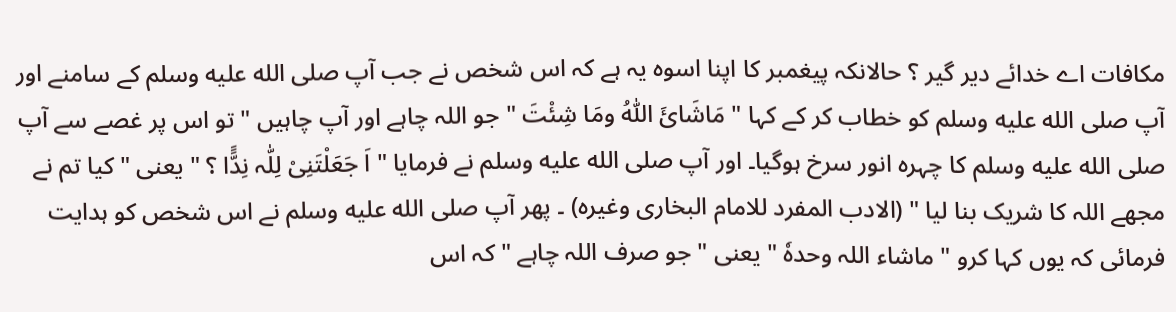مکافات اے خدائے دیر گیر ؟ حالانکہ پیغمبر کا اپنا اسوہ یہ ہے کہ اس شخص نے جب آپ صلى الله عليه وسلم کے سامنے اور آپ صلى الله عليه وسلم کو خطاب کر کے کہا " مَاشَائَ اللّٰہُ ومَا شِئْتَ " جو اللہ چاہے اور آپ چاہیں " تو اس پر غصے سے آپ صلى الله عليه وسلم کا چہرہ انور سرخ ہوگیا۔ اور آپ صلى الله عليه وسلم نے فرمایا " اَ جَعَلْتَنِیْ لِلّٰہ نِدًَّا ؟ " یعنی " کیا تم نے مجھے اللہ کا شریک بنا لیا " (الادب المفرد للامام البخاری وغیرہ) ۔ پھر آپ صلى الله عليه وسلم نے اس شخص کو ہدایت فرمائی کہ یوں کہا کرو " ماشاء اللہ وحدہٗ " یعنی " جو صرف اللہ چاہے " کہ اس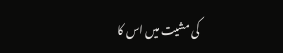کی مشیت میں اس کا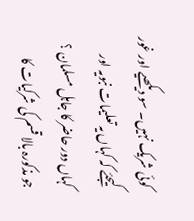کوئی شریک نہیں۔ سو دیکھیے اور غور کیجئے کہ کہاں یہ تعلیمات نبویہ اور کہاں دور حاضر کا جاہل مسلمان ؟ جو مذکورہ بالا قسم کی شرکیات کا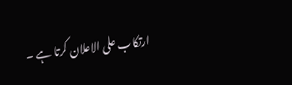ارتکاب علی الاعلان کرتا ہے ۔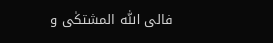فالی اللّٰہ المشتکٰی و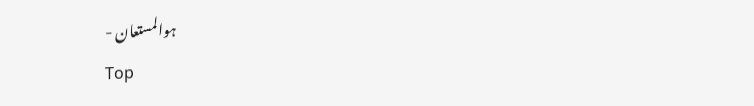ہوالمستعان -
Top